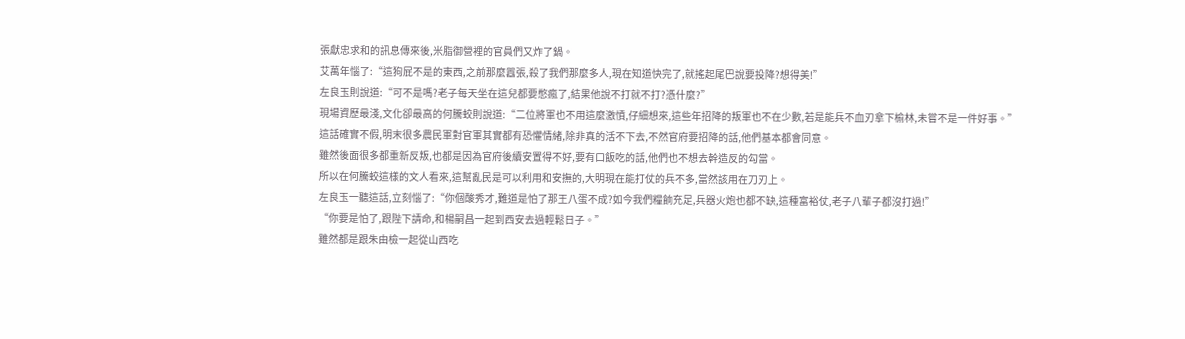張獻忠求和的訊息傳來後,米脂御營裡的官員們又炸了鍋。
艾萬年惱了:“這狗屁不是的東西,之前那麼囂張,殺了我們那麼多人,現在知道快完了,就搖起尾巴說要投降?想得美!”
左良玉則說道:“可不是嗎?老子每天坐在這兒都要憋瘋了,結果他說不打就不打?憑什麼?”
現場資歷最淺,文化卻最高的何騰蛟則說道:“二位將軍也不用這麼激憤,仔細想來,這些年招降的叛軍也不在少數,若是能兵不血刃拿下榆林,未嘗不是一件好事。”
這話確實不假,明末很多農民軍對官軍其實都有恐懼情緒,除非真的活不下去,不然官府要招降的話,他們基本都會同意。
雖然後面很多都重新反叛,也都是因為官府後續安置得不好,要有口飯吃的話,他們也不想去幹造反的勾當。
所以在何騰蛟這樣的文人看來,這幫亂民是可以利用和安撫的,大明現在能打仗的兵不多,當然該用在刀刃上。
左良玉一聽這話,立刻惱了:“你個酸秀才,難道是怕了那王八蛋不成?如今我們糧餉充足,兵器火炮也都不缺,這種富裕仗,老子八輩子都沒打過!”
“你要是怕了,跟陛下請命,和楊嗣昌一起到西安去過輕鬆日子。”
雖然都是跟朱由檢一起從山西吃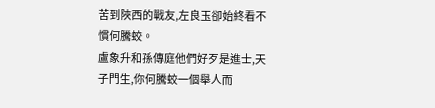苦到陜西的戰友,左良玉卻始終看不慣何騰蛟。
盧象升和孫傳庭他們好歹是進士,天子門生,你何騰蛟一個舉人而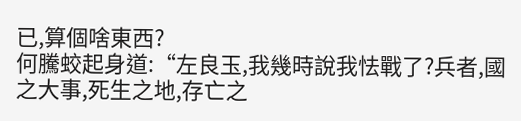已,算個啥東西?
何騰蛟起身道:“左良玉,我幾時說我怯戰了?兵者,國之大事,死生之地,存亡之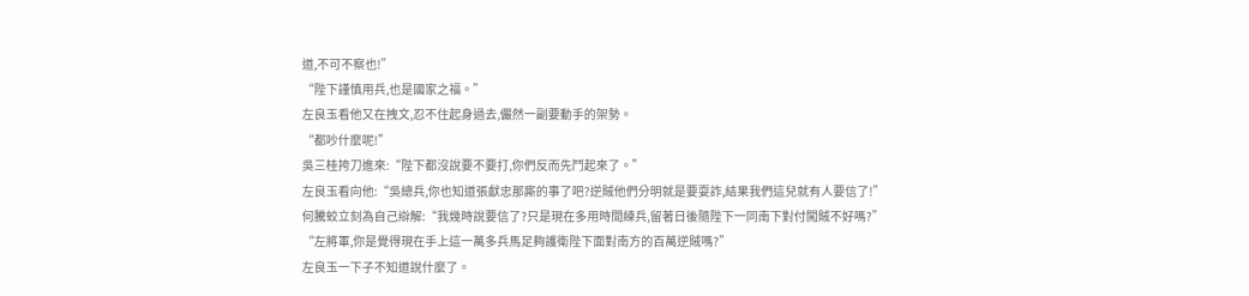道,不可不察也!”
“陛下謹慎用兵,也是國家之福。”
左良玉看他又在拽文,忍不住起身過去,儼然一副要動手的架勢。
“都吵什麼呢!”
吳三桂挎刀進來:“陛下都沒說要不要打,你們反而先鬥起來了。”
左良玉看向他:“吳總兵,你也知道張獻忠那廝的事了吧?逆賊他們分明就是要耍詐,結果我們這兒就有人要信了!”
何騰蛟立刻為自己辯解:“我幾時說要信了?只是現在多用時間練兵,留著日後隨陛下一同南下對付闖賊不好嗎?”
“左將軍,你是覺得現在手上這一萬多兵馬足夠護衛陛下面對南方的百萬逆賊嗎?”
左良玉一下子不知道說什麼了。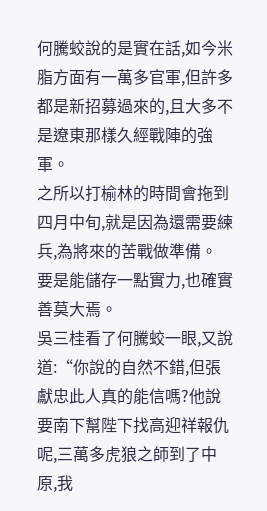何騰蛟說的是實在話,如今米脂方面有一萬多官軍,但許多都是新招募過來的,且大多不是遼東那樣久經戰陣的強軍。
之所以打榆林的時間會拖到四月中旬,就是因為還需要練兵,為將來的苦戰做準備。
要是能儲存一點實力,也確實善莫大焉。
吳三桂看了何騰蛟一眼,又說道:“你說的自然不錯,但張獻忠此人真的能信嗎?他說要南下幫陛下找高迎祥報仇呢,三萬多虎狼之師到了中原,我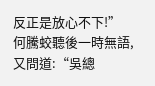反正是放心不下!”
何騰蛟聽後一時無語,又問道:“吳總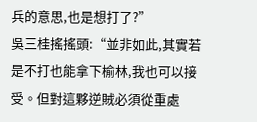兵的意思,也是想打了?”
吳三桂搖搖頭:“並非如此,其實若是不打也能拿下榆林,我也可以接受。但對這夥逆賊必須從重處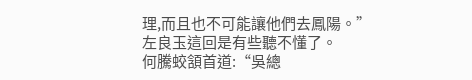理,而且也不可能讓他們去鳳陽。”
左良玉這回是有些聽不懂了。
何騰蛟頷首道:“吳總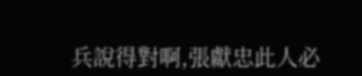兵說得對啊,張獻忠此人必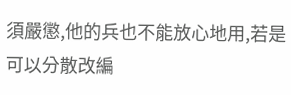須嚴懲,他的兵也不能放心地用,若是可以分散改編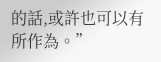的話,或許也可以有所作為。”